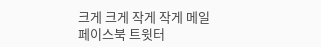크게 크게 작게 작게 메일
페이스북 트윗터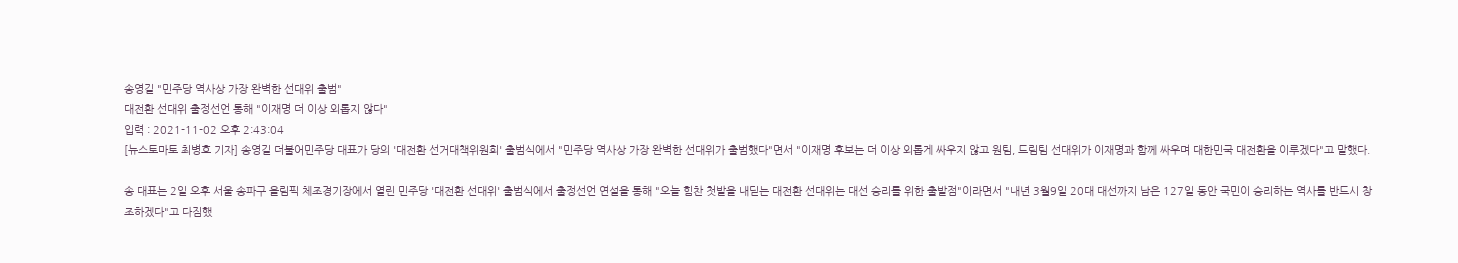송영길 "민주당 역사상 가장 완벽한 선대위 출범"
대전환 선대위 출정선언 통해 "이재명 더 이상 외롭지 않다"
입력 : 2021-11-02 오후 2:43:04
[뉴스토마토 최병호 기자] 송영길 더불어민주당 대표가 당의 '대전환 선거대책위원회' 출범식에서 "민주당 역사상 가장 완벽한 선대위가 출범했다"면서 "이재명 후보는 더 이상 외롭게 싸우지 않고 원팀, 드림팀 선대위가 이재명과 함께 싸우며 대한민국 대전환을 이루겠다"고 말했다.

송 대표는 2일 오후 서울 송파구 올림픽 체조경기장에서 열린 민주당 '대전환 선대위' 출범식에서 출정선언 연설을 통해 "오늘 힘찬 첫발을 내딛는 대전환 선대위는 대선 승리를 위한 출발점"이라면서 "내년 3월9일 20대 대선까지 남은 127일 동안 국민이 승리하는 역사를 반드시 창조하겠다"고 다짐했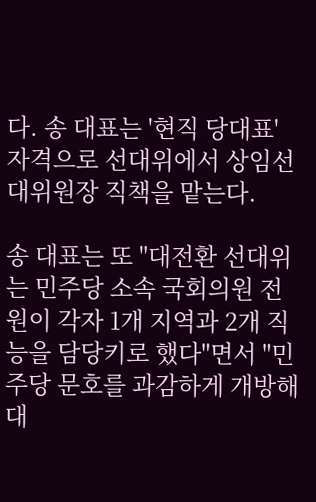다. 송 대표는 '현직 당대표' 자격으로 선대위에서 상임선대위원장 직책을 맡는다.

송 대표는 또 "대전환 선대위는 민주당 소속 국회의원 전원이 각자 1개 지역과 2개 직능을 담당키로 했다"면서 "민주당 문호를 과감하게 개방해 대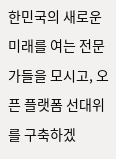한민국의 새로운 미래를 여는 전문가들을 모시고, 오픈 플랫폼 선대위를 구축하겠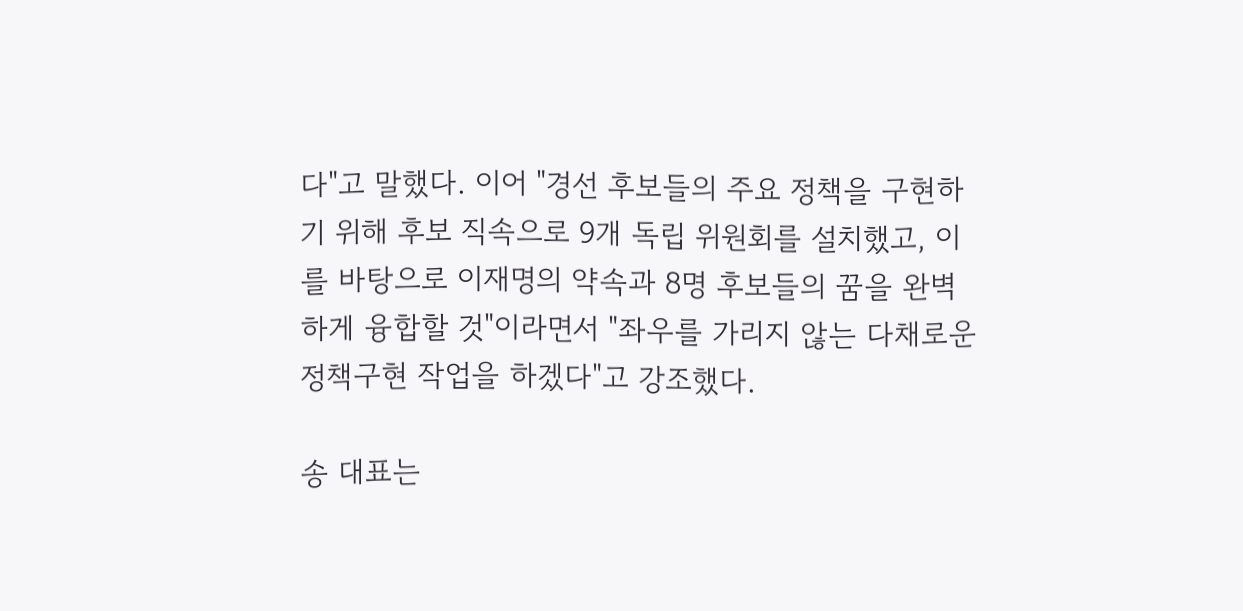다"고 말했다. 이어 "경선 후보들의 주요 정책을 구현하기 위해 후보 직속으로 9개 독립 위원회를 설치했고, 이를 바탕으로 이재명의 약속과 8명 후보들의 꿈을 완벽하게 융합할 것"이라면서 "좌우를 가리지 않는 다채로운 정책구현 작업을 하겠다"고 강조했다.

송 대표는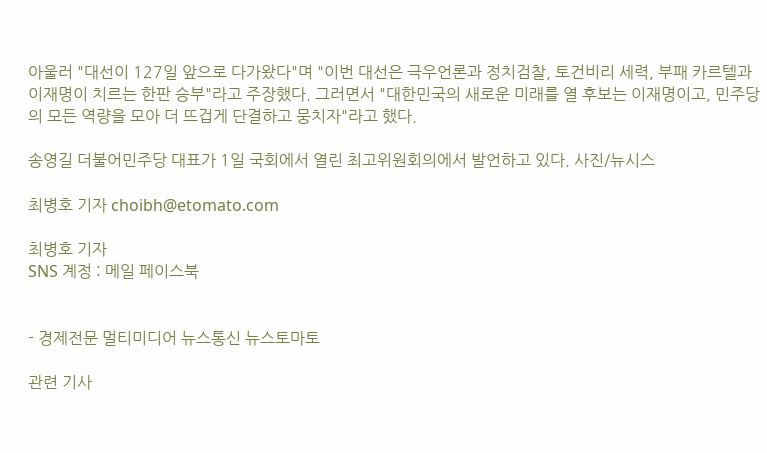아울러 "대선이 127일 앞으로 다가왔다"며 "이번 대선은 극우언론과 정치검찰, 토건비리 세력, 부패 카르텔과 이재명이 치르는 한판 승부"라고 주장했다. 그러면서 "대한민국의 새로운 미래를 열 후보는 이재명이고, 민주당의 모든 역량을 모아 더 뜨겁게 단결하고 뭉치자"라고 했다.

송영길 더불어민주당 대표가 1일 국회에서 열린 최고위원회의에서 발언하고 있다. 사진/뉴시스

최병호 기자 choibh@etomato.com

최병호 기자
SNS 계정 : 메일 페이스북


- 경제전문 멀티미디어 뉴스통신 뉴스토마토

관련 기사